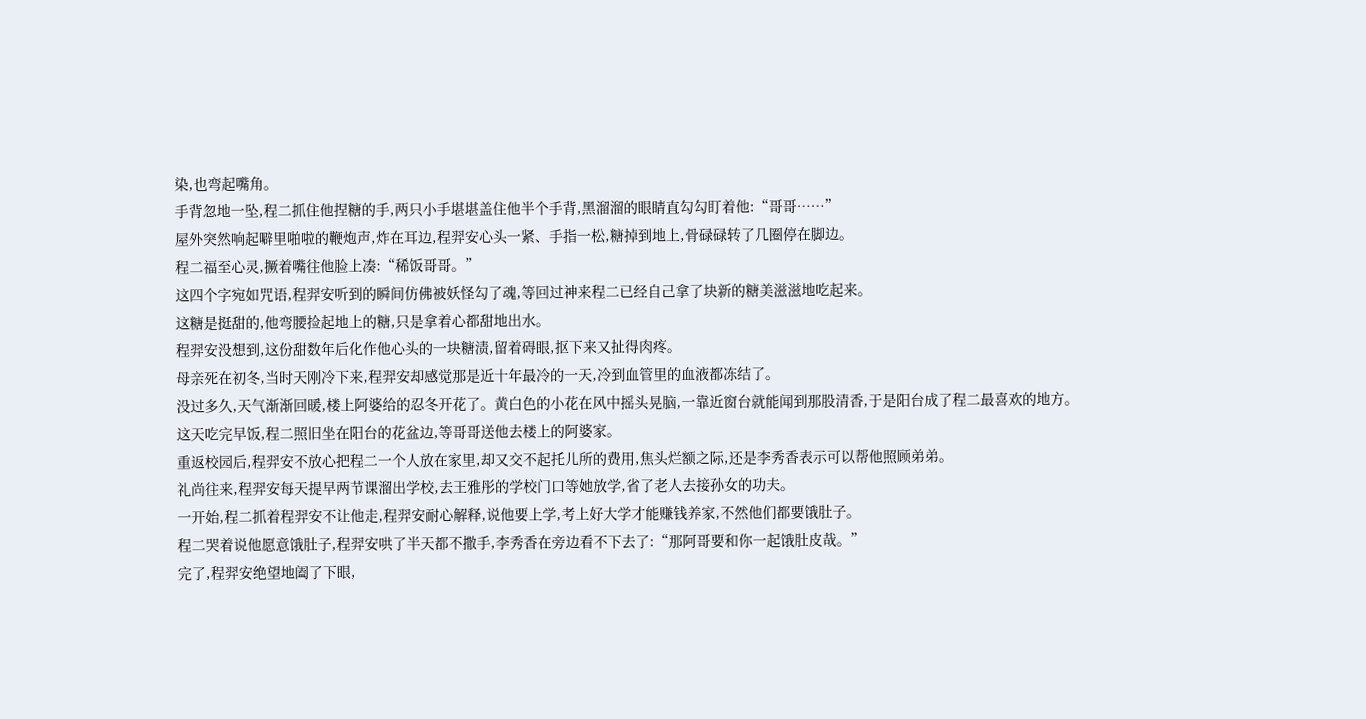染,也弯起嘴角。
手背忽地一坠,程二抓住他捏糖的手,两只小手堪堪盖住他半个手背,黑溜溜的眼睛直勾勾盯着他:“哥哥……”
屋外突然响起噼里啪啦的鞭炮声,炸在耳边,程羿安心头一紧、手指一松,糖掉到地上,骨碌碌转了几圈停在脚边。
程二福至心灵,撅着嘴往他脸上凑:“稀饭哥哥。”
这四个字宛如咒语,程羿安听到的瞬间仿佛被妖怪勾了魂,等回过神来程二已经自己拿了块新的糖美滋滋地吃起来。
这糖是挺甜的,他弯腰捡起地上的糖,只是拿着心都甜地出水。
程羿安没想到,这份甜数年后化作他心头的一块糖渍,留着碍眼,抠下来又扯得肉疼。
母亲死在初冬,当时天刚冷下来,程羿安却感觉那是近十年最冷的一天,冷到血管里的血液都冻结了。
没过多久,天气渐渐回暖,楼上阿婆给的忍冬开花了。黄白色的小花在风中摇头晃脑,一靠近窗台就能闻到那股清香,于是阳台成了程二最喜欢的地方。
这天吃完早饭,程二照旧坐在阳台的花盆边,等哥哥送他去楼上的阿婆家。
重返校园后,程羿安不放心把程二一个人放在家里,却又交不起托儿所的费用,焦头烂额之际,还是李秀香表示可以帮他照顾弟弟。
礼尚往来,程羿安每天提早两节课溜出学校,去王雅彤的学校门口等她放学,省了老人去接孙女的功夫。
一开始,程二抓着程羿安不让他走,程羿安耐心解释,说他要上学,考上好大学才能赚钱养家,不然他们都要饿肚子。
程二哭着说他愿意饿肚子,程羿安哄了半天都不撒手,李秀香在旁边看不下去了:“那阿哥要和你一起饿肚皮哉。”
完了,程羿安绝望地阖了下眼,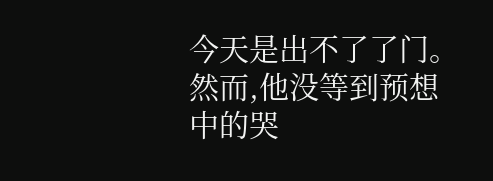今天是出不了了门。然而,他没等到预想中的哭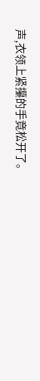声,衣领上紧攥的手竟松开了。